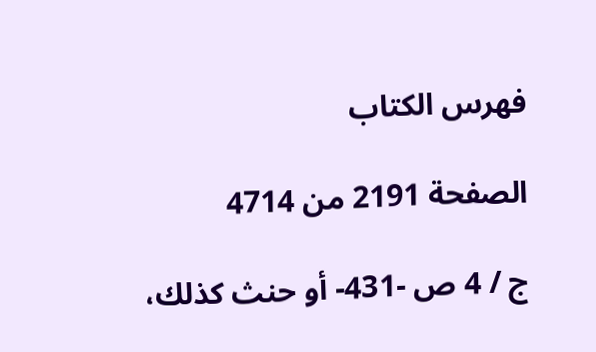فهرس الكتاب

الصفحة 2191 من 4714

ج / 4 ص -431- أو حنث كذلك،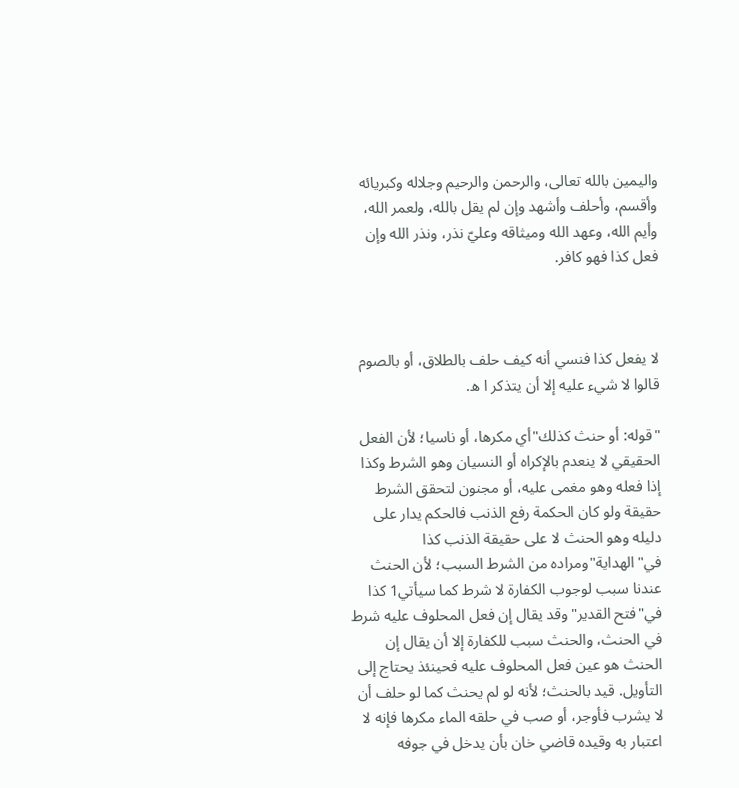واليمين بالله تعالى، والرحمن والرحيم وجلاله وكبريائه وأقسم، وأحلف وأشهد وإن لم يقل بالله، ولعمر الله، وأيم الله، وعهد الله وميثاقه وعليّ نذر، ونذر الله وإن فعل كذا فهو كافر.



لا يفعل كذا فنسي أنه كيف حلف بالطلاق، أو بالصوم قالوا لا شيء عليه إلا أن يتذكر ا ه.

"قوله: أو حنث كذلك"أي مكرها، أو ناسيا؛ لأن الفعل الحقيقي لا ينعدم بالإكراه أو النسيان وهو الشرط وكذا إذا فعله وهو مغمى عليه، أو مجنون لتحقق الشرط حقيقة ولو كان الحكمة رفع الذنب فالحكم يدار على دليله وهو الحنث لا على حقيقة الذنب كذا في"الهداية"ومراده من الشرط السبب؛ لأن الحنث عندنا سبب لوجوب الكفارة لا شرط كما سيأتي1 كذا في"فتح القدير"وقد يقال إن فعل المحلوف عليه شرط في الحنث، والحنث سبب للكفارة إلا أن يقال إن الحنث هو عين فعل المحلوف عليه فحينئذ يحتاج إلى التأويل. قيد بالحنث؛ لأنه لو لم يحنث كما لو حلف أن لا يشرب فأوجر، أو صب في حلقه الماء مكرها فإنه لا اعتبار به وقيده قاضي خان بأن يدخل في جوفه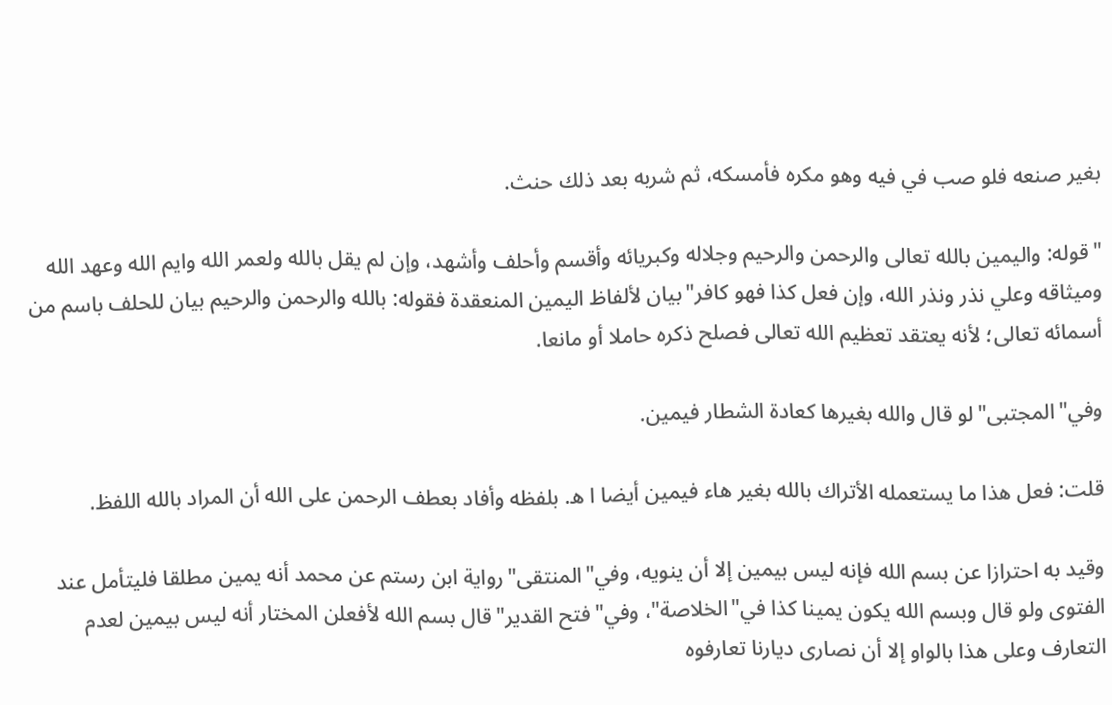بغير صنعه فلو صب في فيه وهو مكره فأمسكه، ثم شربه بعد ذلك حنث.

"قوله: واليمين بالله تعالى والرحمن والرحيم وجلاله وكبريائه وأقسم وأحلف وأشهد، وإن لم يقل بالله ولعمر الله وايم الله وعهد الله وميثاقه وعلي نذر ونذر الله، وإن فعل كذا فهو كافر"بيان لألفاظ اليمين المنعقدة فقوله: بالله والرحمن والرحيم بيان للحلف باسم من أسمائه تعالى؛ لأنه يعتقد تعظيم الله تعالى فصلح ذكره حاملا أو مانعا.

وفي"المجتبى"لو قال والله بغيرها كعادة الشطار فيمين.

قلت: فعل هذا ما يستعمله الأتراك بالله بغير هاء فيمين أيضا ا ه. بلفظه وأفاد بعطف الرحمن على الله أن المراد بالله اللفظ.

وقيد به احترازا عن بسم الله فإنه ليس بيمين إلا أن ينويه، وفي"المنتقى"رواية ابن رستم عن محمد أنه يمين مطلقا فليتأمل عند الفتوى ولو قال وبسم الله يكون يمينا كذا في"الخلاصة"، وفي"فتح القدير"قال بسم الله لأفعلن المختار أنه ليس بيمين لعدم التعارف وعلى هذا بالواو إلا أن نصارى ديارنا تعارفوه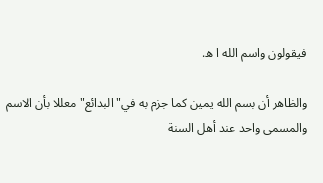فيقولون واسم الله ا ه.

والظاهر أن بسم الله يمين كما جزم به في"البدائع"معللا بأن الاسم والمسمى واحد عند أهل السنة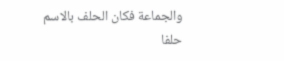والجماعة فكان الحلف بالاسم حلفا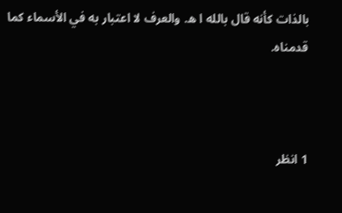بالذات كأنه قال بالله ا ه. والعرف لا اعتبار به في الأسماء كما قدمناه.



1 انظر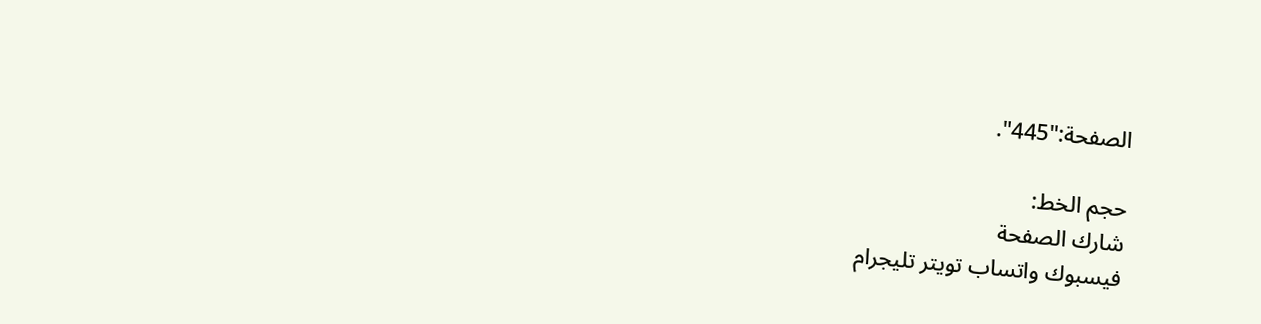الصفحة:"445".

حجم الخط:
شارك الصفحة
فيسبوك واتساب تويتر تليجرام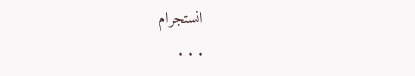انستجرام
. . .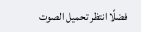فضلًا انتظر تحميل الصوت